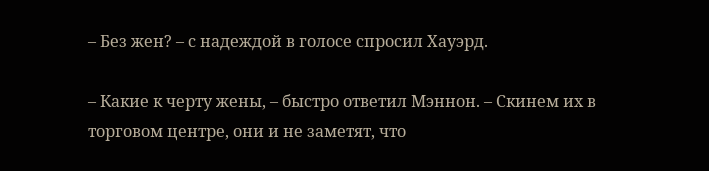– Без жен? – с надеждой в голосе спросил Хауэрд.

– Какие к черту жены, – быстро ответил Мэннон. – Скинем их в торговом центре, они и не заметят, что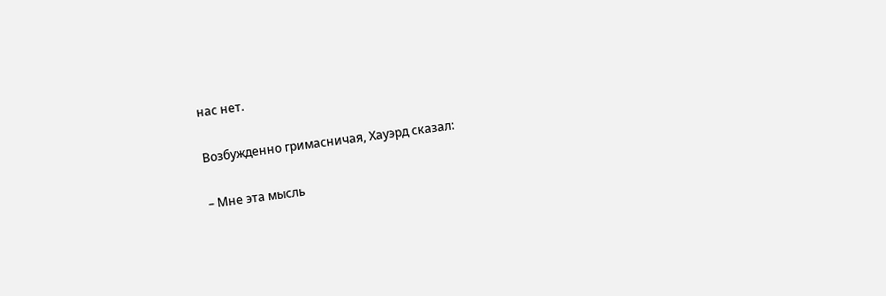нас нет.

Возбужденно гримасничая, Хауэрд сказал:

– Мне эта мысль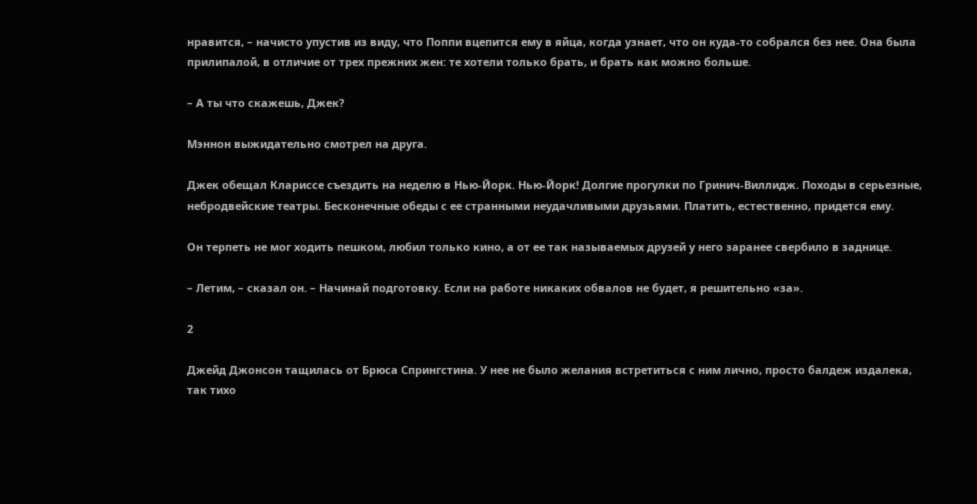нравится, – начисто упустив из виду, что Поппи вцепится ему в яйца, когда узнает, что он куда-то собрался без нее. Она была прилипалой, в отличие от трех прежних жен: те хотели только брать, и брать как можно больше.

– А ты что скажешь, Джек?

Мэннон выжидательно смотрел на друга.

Джек обещал Клариссе съездить на неделю в Нью-Йорк. Нью-Йорк! Долгие прогулки по Гринич-Виллидж. Походы в серьезные, небродвейские театры. Бесконечные обеды с ее странными неудачливыми друзьями. Платить, естественно, придется ему.

Он терпеть не мог ходить пешком, любил только кино, а от ее так называемых друзей у него заранее свербило в заднице.

– Летим, – сказал он. – Начинай подготовку. Если на работе никаких обвалов не будет, я решительно «за».

2

Джейд Джонсон тащилась от Брюса Спрингстина. У нее не было желания встретиться с ним лично, просто балдеж издалека, так тихо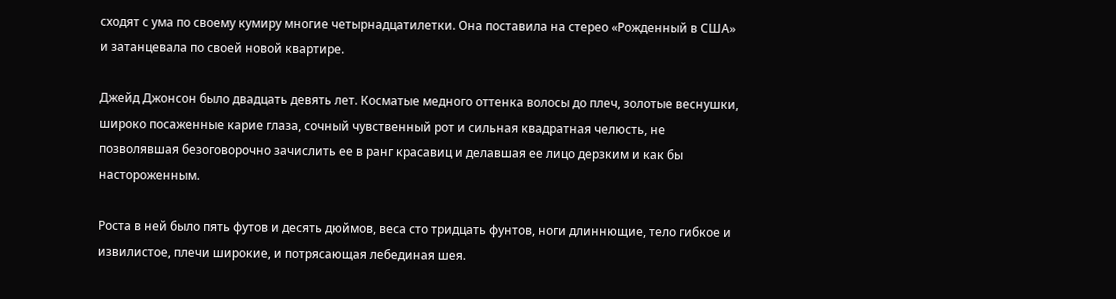сходят с ума по своему кумиру многие четырнадцатилетки. Она поставила на стерео «Рожденный в США» и затанцевала по своей новой квартире.

Джейд Джонсон было двадцать девять лет. Косматые медного оттенка волосы до плеч, золотые веснушки, широко посаженные карие глаза, сочный чувственный рот и сильная квадратная челюсть, не позволявшая безоговорочно зачислить ее в ранг красавиц и делавшая ее лицо дерзким и как бы настороженным.

Роста в ней было пять футов и десять дюймов, веса сто тридцать фунтов, ноги длиннющие, тело гибкое и извилистое, плечи широкие, и потрясающая лебединая шея.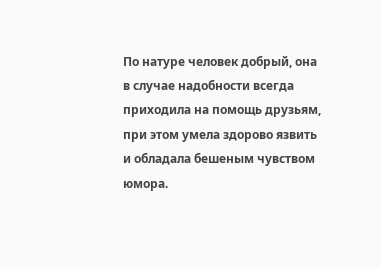По натуре человек добрый, она в случае надобности всегда приходила на помощь друзьям, при этом умела здорово язвить и обладала бешеным чувством юмора.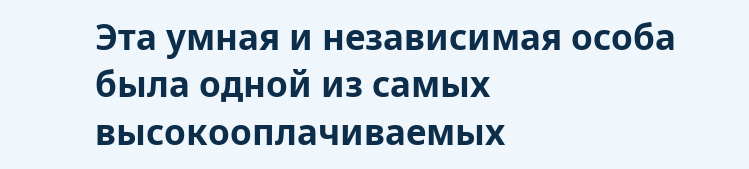Эта умная и независимая особа была одной из самых высокооплачиваемых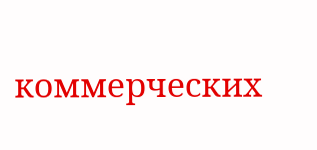коммерческих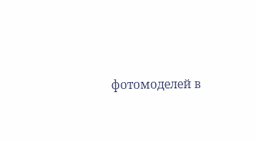фотомоделей в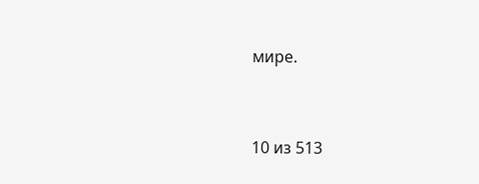мире.



10 из 513